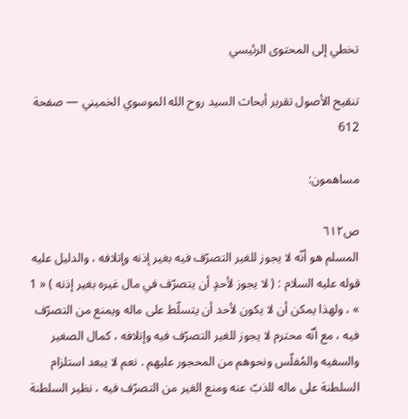تخطي إلى المحتوى الرئيسي

تنقيح الأصول تقرير أبحاث السيد روح الله الموسوي الخميني — صفحة 612

مساهمون:

ص٦١٢
المسلم هو أنّه لا يجوز للغير التصرّف فيه بغير إذنه وإتلافه ، والدليل عليه قوله عليه السلام : ( لا يجوز لأحدٍ أن يتصرّف في مال غيره بغير إذنه ) « 1 » ، ولهذا يمكن أن لا يكون لأحد أن يتسلّط على ماله ويمنع من التصرّف فيه ، مع أنّه محترم لا يجوز للغير التصرّف فيه وإتلافه ، كمال الصغير والسفيه والمُفلّس ونحوهم من المحجور عليهم . نعم لا يبعد استلزام السلطنة على ماله للذبّ عنه ومنع الغير من التصرّف فيه ، نظير السلطنة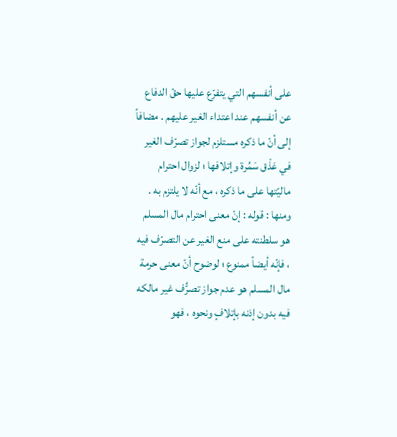على أنفسهم التي يتفرّع عليها حقّ الدفاع عن أنفسهم عند اعتداء الغير عليهم . مضافاً إلى أنّ ما ذكره مستلزم لجواز تصرّف الغير في عَذْق سَمُرة وإتلافها ؛ لزوال احترام ماليّتها على ما ذكره ، مع أنّه لا يلتزم به . ومنها : قوله : إنّ معنى احترام مال المسلم هو سلطنته على منع الغير عن التصرّف فيه ، فإنّه أيضاً ممنوع ؛ لوضوح أنّ معنى حرمة مال المسلم هو عدم جواز تصرُّف غير مالكه فيه بدون إذنه بإتلافٍ ونحوه ، فهو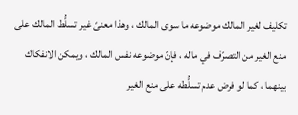تكليف لغير المالك موضوعه ما سوى المالك ، وهذا معنىً غير تسلُّط المالك على منع الغير من التصرّف في ماله ، فإنّ موضوعه نفس المالك ، ويمكن الانفكاك بينهما ، كما لو فرض عدم تسلُّطه على منع الغير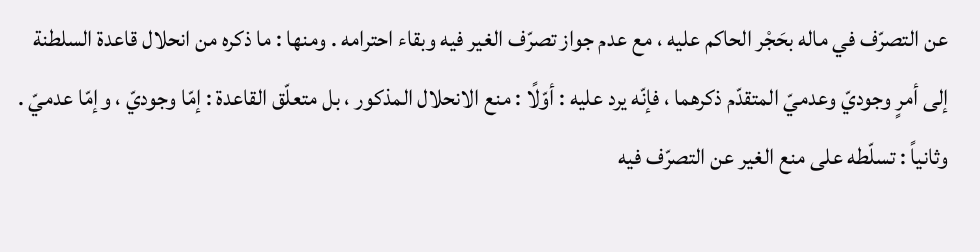عن التصرّف في ماله بحَجْر الحاكم عليه ، مع عدم جواز تصرّف الغير فيه وبقاء احترامه . ومنها : ما ذكره من انحلال قاعدة السلطنة إلى أمرٍ وجوديّ وعدميّ المتقدّم ذكرهما ، فإنّه يرد عليه : أوّلًا : منع الانحلال المذكور ، بل متعلّق القاعدة : إمّا وجوديّ ، وإمّا عدميّ . وثانياً : تسلّطه على منع الغير عن التصرّف فيه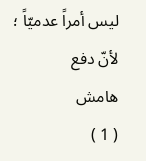ليس أمراً عدميّاً ؛ لأنّ دفع
هامش
( 1 )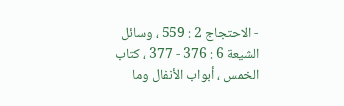- الاحتجاج 2 : 559 ، وسائل الشيعة 6 : 376 - 377 ، كتاب الخمس ، أبواب الأنفال وما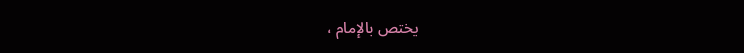يختص بالإمام ،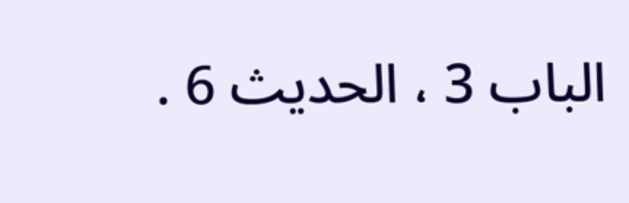الباب 3 ، الحديث 6 .